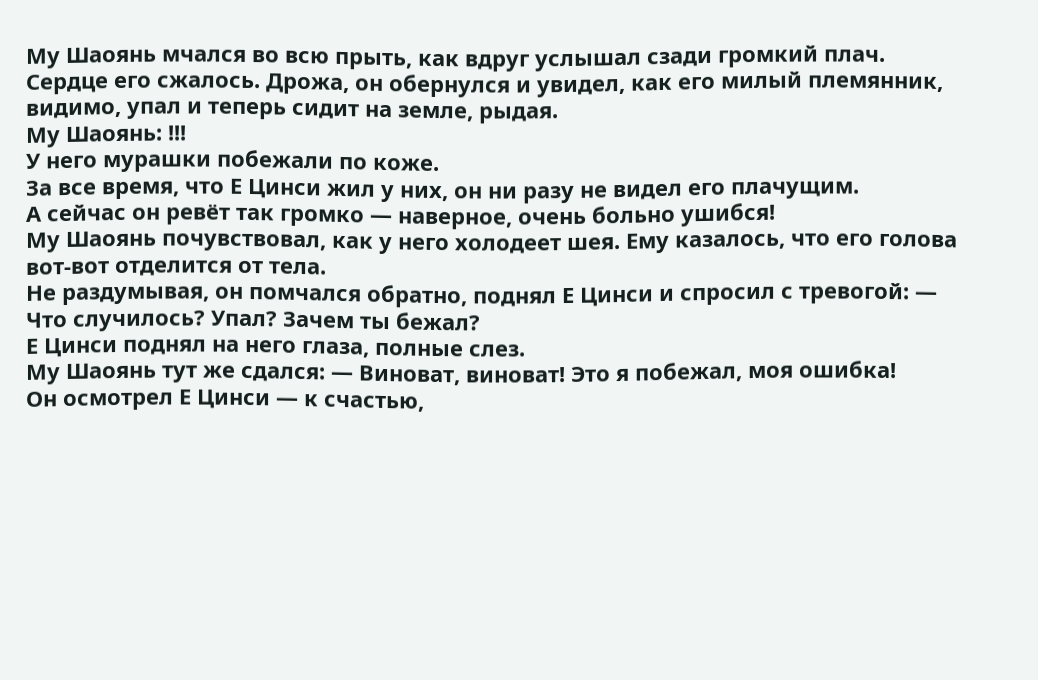Му Шаоянь мчался во всю прыть, как вдруг услышал сзади громкий плач.
Сердце его сжалось. Дрожа, он обернулся и увидел, как его милый племянник, видимо, упал и теперь сидит на земле, рыдая.
Му Шаоянь: !!!
У него мурашки побежали по коже.
За все время, что Е Цинси жил у них, он ни разу не видел его плачущим.
А сейчас он ревёт так громко — наверное, очень больно ушибся!
Му Шаоянь почувствовал, как у него холодеет шея. Ему казалось, что его голова вот-вот отделится от тела.
Не раздумывая, он помчался обратно, поднял Е Цинси и спросил с тревогой: — Что случилось? Упал? Зачем ты бежал?
Е Цинси поднял на него глаза, полные слез.
Му Шаоянь тут же сдался: — Виноват, виноват! Это я побежал, моя ошибка!
Он осмотрел Е Цинси — к счастью,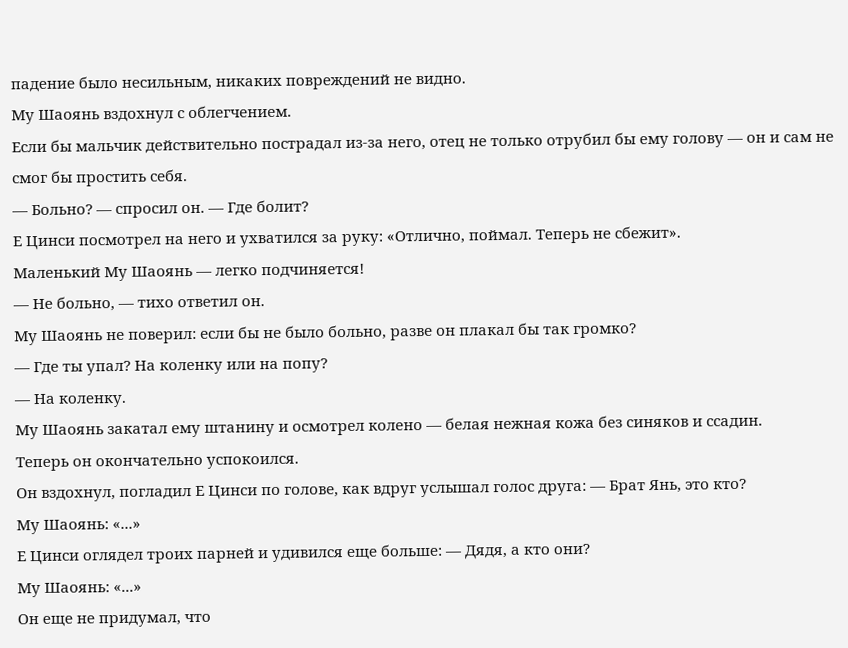падение было несильным, никаких повреждений не видно.
Му Шаоянь вздохнул с облегчением.
Если бы мальчик действительно пострадал из-за него, отец не только отрубил бы ему голову — он и сам не смог бы простить себя.
— Больно? — спросил он. — Где болит?
Е Цинси посмотрел на него и ухватился за руку: «Отлично, поймал. Теперь не сбежит».
Маленький Му Шаоянь — легко подчиняется!
— Не больно, — тихо ответил он.
Му Шаоянь не поверил: если бы не было больно, разве он плакал бы так громко?
— Где ты упал? На коленку или на попу?
— На коленку.
Му Шаоянь закатал ему штанину и осмотрел колено — белая нежная кожа без синяков и ссадин.
Теперь он окончательно успокоился.
Он вздохнул, погладил Е Цинси по голове, как вдруг услышал голос друга: — Брат Янь, это кто?
Му Шаоянь: «...»
Е Цинси оглядел троих парней и удивился еще больше: — Дядя, а кто они?
Му Шаоянь: «...»
Он еще не придумал, что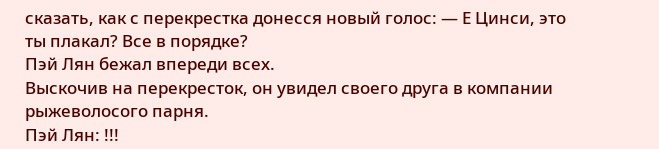сказать, как с перекрестка донесся новый голос: — Е Цинси, это ты плакал? Все в порядке?
Пэй Лян бежал впереди всех.
Выскочив на перекресток, он увидел своего друга в компании рыжеволосого парня.
Пэй Лян: !!!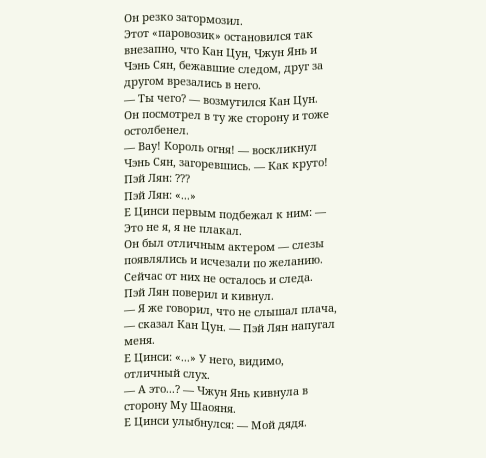Он резко затормозил.
Этот «паровозик» остановился так внезапно, что Кан Цун, Чжун Янь и Чэнь Сян, бежавшие следом, друг за другом врезались в него.
— Ты чего? — возмутился Кан Цун.
Он посмотрел в ту же сторону и тоже остолбенел.
— Вау! Король огня! — воскликнул Чэнь Сян, загоревшись. — Как круто!
Пэй Лян: ???
Пэй Лян: «...»
Е Цинси первым подбежал к ним: — Это не я, я не плакал.
Он был отличным актером — слезы появлялись и исчезали по желанию. Сейчас от них не осталось и следа.
Пэй Лян поверил и кивнул.
— Я же говорил, что не слышал плача, — сказал Кан Цун. — Пэй Лян напугал меня.
Е Цинси: «...» У него, видимо, отличный слух.
— А это...? — Чжун Янь кивнула в сторону Му Шаояня.
Е Цинси улыбнулся: — Мой дядя.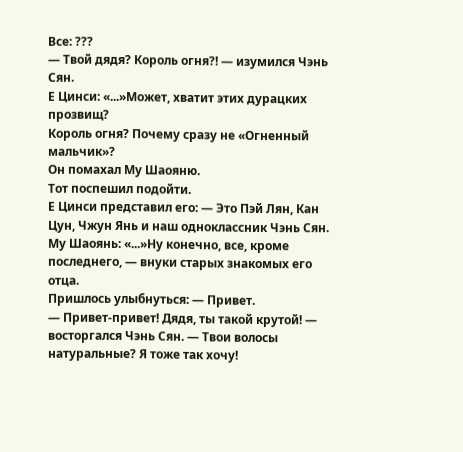Все: ???
— Твой дядя? Король огня?! — изумился Чэнь Сян.
Е Цинси: «...»Может, хватит этих дурацких прозвищ?
Король огня? Почему сразу не «Огненный мальчик»?
Он помахал Му Шаояню.
Тот поспешил подойти.
Е Цинси представил его: — Это Пэй Лян, Кан Цун, Чжун Янь и наш одноклассник Чэнь Сян.
Му Шаоянь: «...»Ну конечно, все, кроме последнего, — внуки старых знакомых его отца.
Пришлось улыбнуться: — Привет.
— Привет-привет! Дядя, ты такой крутой! — восторгался Чэнь Сян. — Твои волосы натуральные? Я тоже так хочу!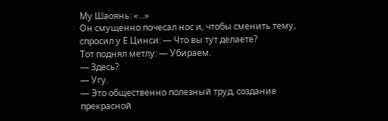Му Шаоянь: «...»
Он смущенно почесал нос и, чтобы сменить тему, спросил у Е Цинси: — Что вы тут делаете?
Тот поднял метлу: — Убираем.
— Здесь?
— Угу.
— Это общественно полезный труд, создание прекрасной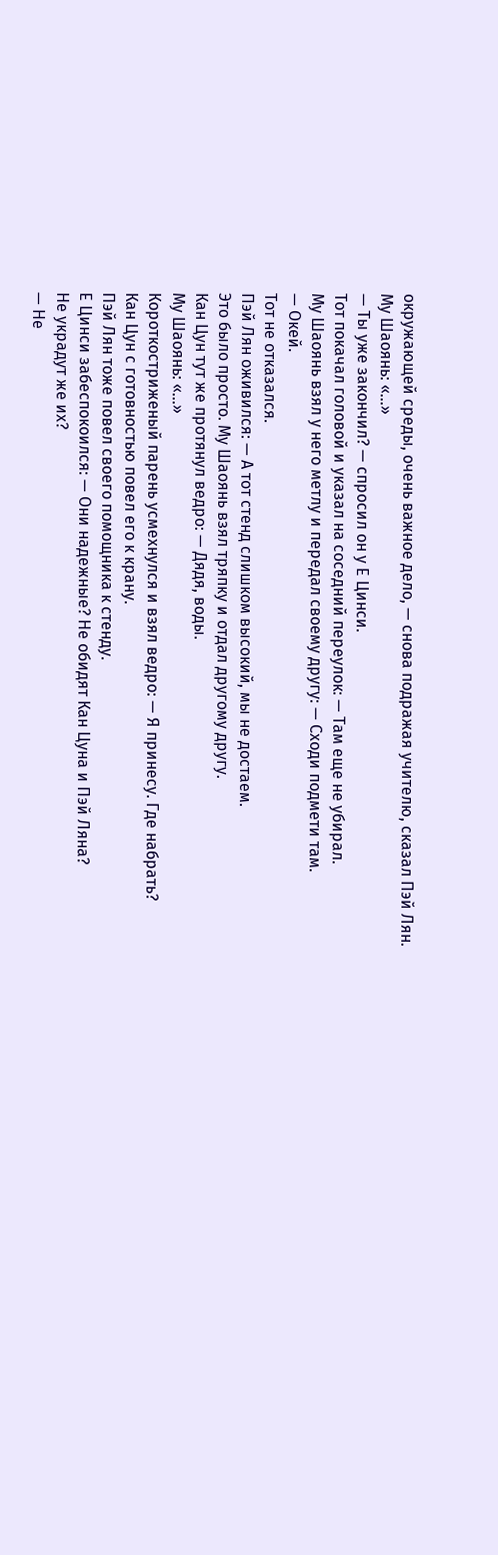окружающей среды, очень важное дело, — снова подражая учителю, сказал Пэй Лян.
Му Шаоянь: «...»
— Ты уже закончил? — спросил он у Е Цинси.
Тот покачал головой и указал на соседний переулок: — Там еще не убирал.
Му Шаоянь взял у него метлу и передал своему другу: — Сходи подмети там.
— Окей.
Тот не отказался.
Пэй Лян оживился: — А тот стенд слишком высокий, мы не достаем.
Это было просто. Му Шаоянь взял тряпку и отдал другому другу.
Кан Цун тут же протянул ведро: — Дядя, воды.
Му Шаоянь: «...»
Короткостриженый парень усмехнулся и взял ведро: — Я принесу. Где набрать?
Кан Цун с готовностью повел его к крану.
Пэй Лян тоже повел своего помощника к стенду.
Е Цинси забеспокоился: — Они надежные? Не обидят Кан Цуна и Пэй Ляна?
Не украдут же их?
— Не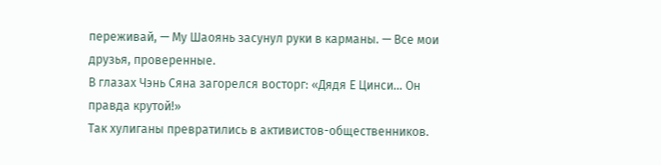переживай, — Му Шаоянь засунул руки в карманы. — Все мои друзья, проверенные.
В глазах Чэнь Сяна загорелся восторг: «Дядя Е Цинси... Он правда крутой!»
Так хулиганы превратились в активистов-общественников.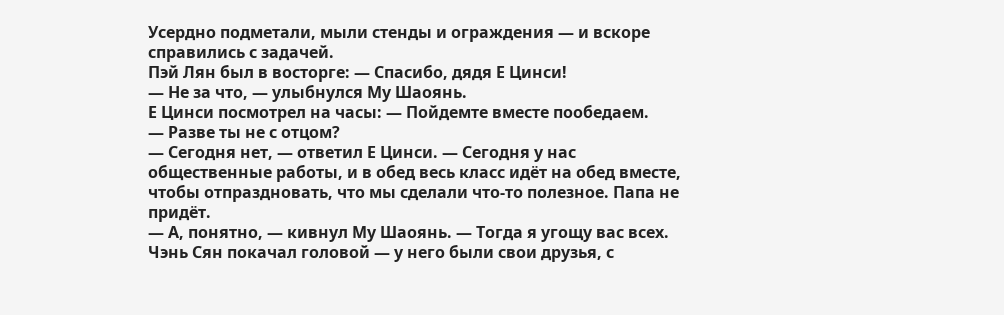Усердно подметали, мыли стенды и ограждения — и вскоре справились с задачей.
Пэй Лян был в восторге: — Спасибо, дядя Е Цинси!
— Не за что, — улыбнулся Му Шаоянь.
Е Цинси посмотрел на часы: — Пойдемте вместе пообедаем.
— Разве ты не с отцом?
— Сегодня нет, — ответил Е Цинси. — Сегодня у нас общественные работы, и в обед весь класс идёт на обед вместе, чтобы отпраздновать, что мы сделали что-то полезное. Папа не придёт.
— А, понятно, — кивнул Му Шаоянь. — Тогда я угощу вас всех.
Чэнь Сян покачал головой — у него были свои друзья, с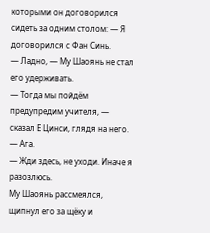которыми он договорился сидеть за одним столом: — Я договорился с Фан Синь.
— Ладно, — Му Шаоянь не стал его удерживать.
— Тогда мы пойдём предупредим учителя, — сказал Е Цинси, глядя на него.
— Ага.
— Жди здесь, не уходи. Иначе я разозлюсь.
Му Шаоянь рассмеялся, щипнул его за щёку и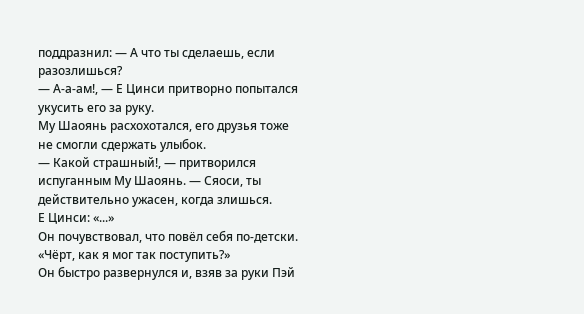поддразнил: — А что ты сделаешь, если разозлишься?
— А-а-ам!, — Е Цинси притворно попытался укусить его за руку.
Му Шаоянь расхохотался, его друзья тоже не смогли сдержать улыбок.
— Какой страшный!, — притворился испуганным Му Шаоянь. — Сяоси, ты действительно ужасен, когда злишься.
Е Цинси: «...»
Он почувствовал, что повёл себя по-детски. «Чёрт, как я мог так поступить?»
Он быстро развернулся и, взяв за руки Пэй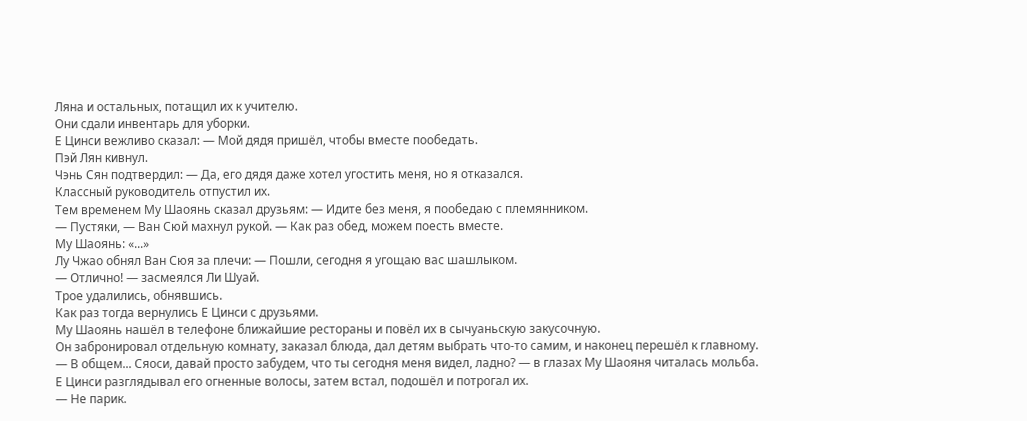Ляна и остальных, потащил их к учителю.
Они сдали инвентарь для уборки.
Е Цинси вежливо сказал: — Мой дядя пришёл, чтобы вместе пообедать.
Пэй Лян кивнул.
Чэнь Сян подтвердил: — Да, его дядя даже хотел угостить меня, но я отказался.
Классный руководитель отпустил их.
Тем временем Му Шаоянь сказал друзьям: — Идите без меня, я пообедаю с племянником.
— Пустяки, — Ван Сюй махнул рукой. — Как раз обед, можем поесть вместе.
Му Шаоянь: «...»
Лу Чжао обнял Ван Сюя за плечи: — Пошли, сегодня я угощаю вас шашлыком.
— Отлично! — засмеялся Ли Шуай.
Трое удалились, обнявшись.
Как раз тогда вернулись Е Цинси с друзьями.
Му Шаоянь нашёл в телефоне ближайшие рестораны и повёл их в сычуаньскую закусочную.
Он забронировал отдельную комнату, заказал блюда, дал детям выбрать что-то самим, и наконец перешёл к главному.
— В общем... Сяоси, давай просто забудем, что ты сегодня меня видел, ладно? — в глазах Му Шаояня читалась мольба.
Е Цинси разглядывал его огненные волосы, затем встал, подошёл и потрогал их.
— Не парик.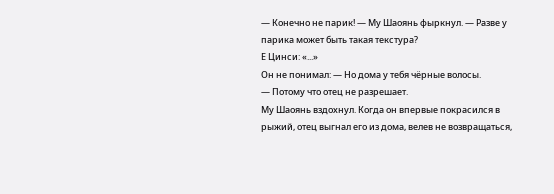— Конечно не парик! — Му Шаоянь фыркнул. — Разве у парика может быть такая текстура?
Е Цинси: «...»
Он не понимал: — Но дома у тебя чёрные волосы.
— Потому что отец не разрешает.
Му Шаоянь вздохнул. Когда он впервые покрасился в рыжий, отец выгнал его из дома, велев не возвращаться,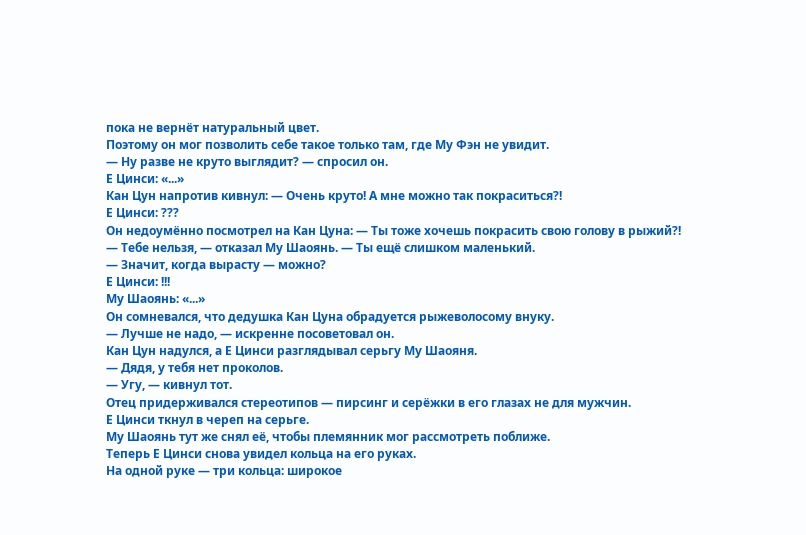пока не вернёт натуральный цвет.
Поэтому он мог позволить себе такое только там, где Му Фэн не увидит.
— Ну разве не круто выглядит? — спросил он.
Е Цинси: «...»
Кан Цун напротив кивнул: — Очень круто! А мне можно так покраситься?!
Е Цинси: ???
Он недоумённо посмотрел на Кан Цуна: — Ты тоже хочешь покрасить свою голову в рыжий?!
— Тебе нельзя, — отказал Му Шаоянь. — Ты ещё слишком маленький.
— Значит, когда вырасту — можно?
Е Цинси: !!!
Му Шаоянь: «...»
Он сомневался, что дедушка Кан Цуна обрадуется рыжеволосому внуку.
— Лучше не надо, — искренне посоветовал он.
Кан Цун надулся, а Е Цинси разглядывал серьгу Му Шаояня.
— Дядя, у тебя нет проколов.
— Угу, — кивнул тот.
Отец придерживался стереотипов — пирсинг и серёжки в его глазах не для мужчин.
Е Цинси ткнул в череп на серьге.
Му Шаоянь тут же снял её, чтобы племянник мог рассмотреть поближе.
Теперь Е Цинси снова увидел кольца на его руках.
На одной руке — три кольца: широкое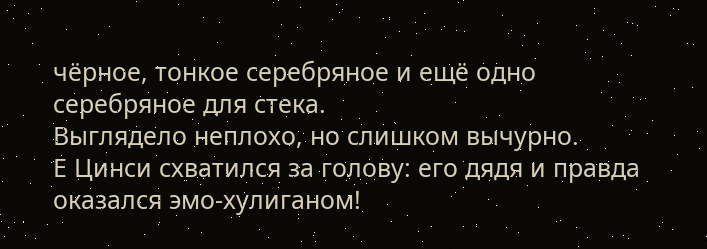чёрное, тонкое серебряное и ещё одно серебряное для стека.
Выглядело неплохо, но слишком вычурно.
Е Цинси схватился за голову: его дядя и правда оказался эмо-хулиганом!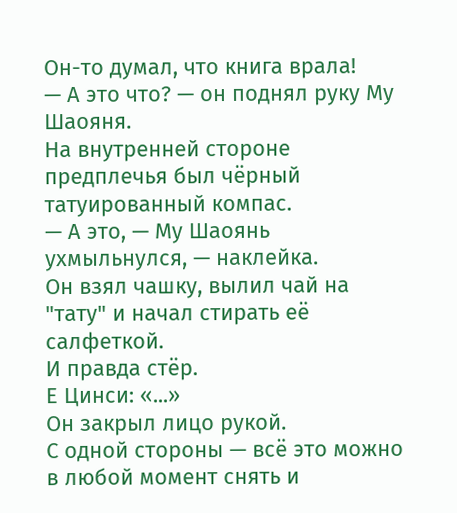Он-то думал, что книга врала!
— А это что? — он поднял руку Му Шаояня.
На внутренней стороне предплечья был чёрный татуированный компас.
— А это, — Му Шаоянь ухмыльнулся, — наклейка.
Он взял чашку, вылил чай на "тату" и начал стирать её салфеткой.
И правда стёр.
Е Цинси: «...»
Он закрыл лицо рукой.
С одной стороны — всё это можно в любой момент снять и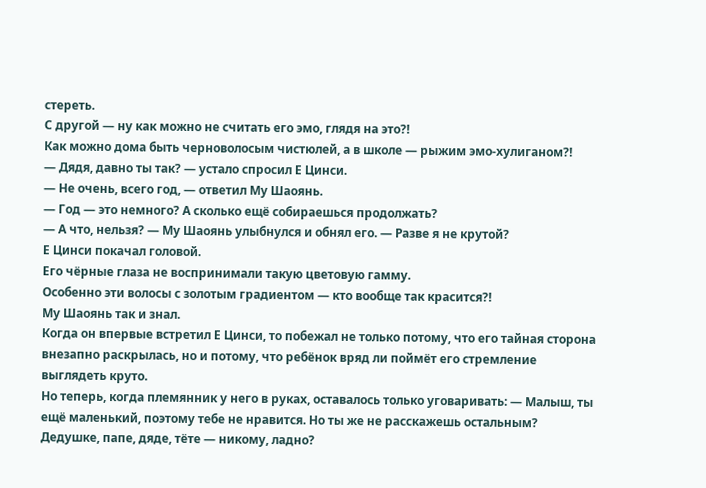стереть.
С другой — ну как можно не считать его эмо, глядя на это?!
Как можно дома быть черноволосым чистюлей, а в школе — рыжим эмо-хулиганом?!
— Дядя, давно ты так? — устало спросил Е Цинси.
— Не очень, всего год, — ответил Му Шаоянь.
— Год — это немного? А сколько ещё собираешься продолжать?
— А что, нельзя? — Му Шаоянь улыбнулся и обнял его. — Разве я не крутой?
Е Цинси покачал головой.
Его чёрные глаза не воспринимали такую цветовую гамму.
Особенно эти волосы с золотым градиентом — кто вообще так красится?!
Му Шаоянь так и знал.
Когда он впервые встретил Е Цинси, то побежал не только потому, что его тайная сторона внезапно раскрылась, но и потому, что ребёнок вряд ли поймёт его стремление выглядеть круто.
Но теперь, когда племянник у него в руках, оставалось только уговаривать: — Малыш, ты ещё маленький, поэтому тебе не нравится. Но ты же не расскажешь остальным? Дедушке, папе, дяде, тёте — никому, ладно?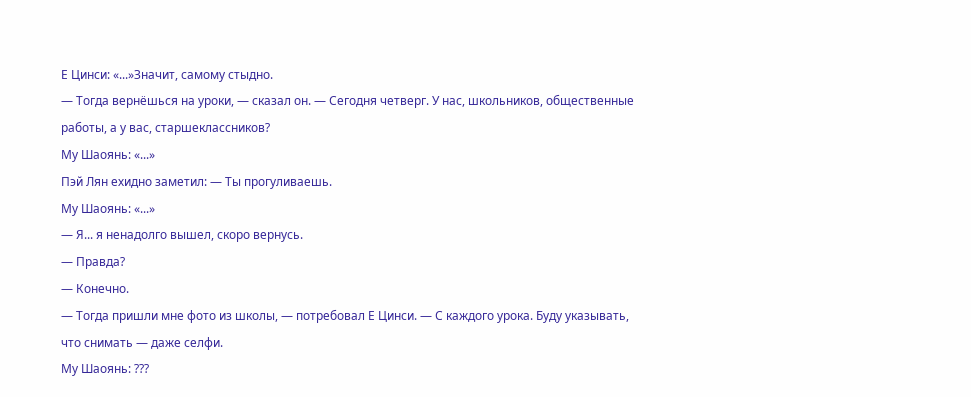Е Цинси: «...»Значит, самому стыдно.
— Тогда вернёшься на уроки, — сказал он. — Сегодня четверг. У нас, школьников, общественные работы, а у вас, старшеклассников?
Му Шаоянь: «...»
Пэй Лян ехидно заметил: — Ты прогуливаешь.
Му Шаоянь: «...»
— Я... я ненадолго вышел, скоро вернусь.
— Правда?
— Конечно.
— Тогда пришли мне фото из школы, — потребовал Е Цинси. — С каждого урока. Буду указывать, что снимать — даже селфи.
Му Шаоянь: ???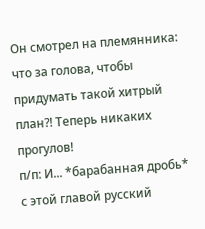Он смотрел на племянника: что за голова, чтобы придумать такой хитрый план?! Теперь никаких прогулов!
п/п: И... *барабанная дробь* с этой главой русский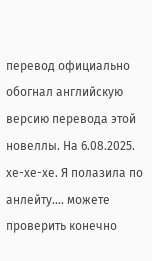перевод официально обогнал английскую версию перевода этой новеллы. На 6.08.2025. хе-хе-хе. Я полазила по анлейту.... можете проверить конечно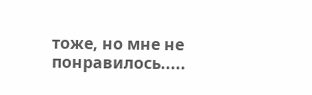тоже, но мне не понравилось.....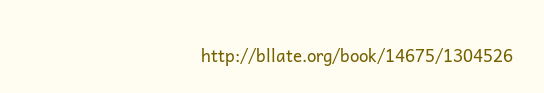http://bllate.org/book/14675/1304526